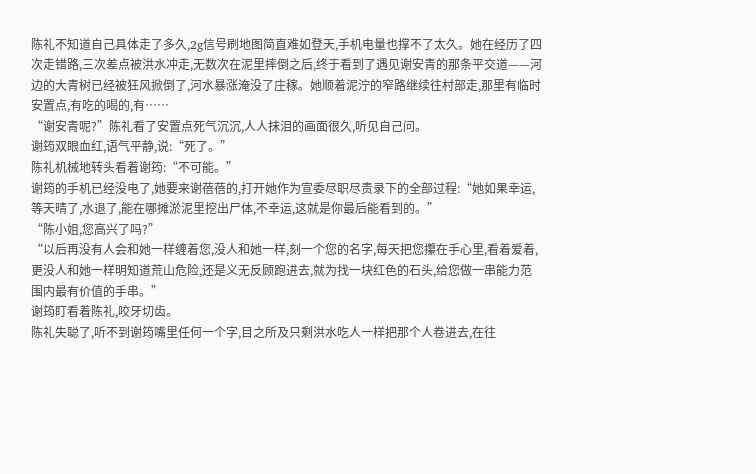陈礼不知道自己具体走了多久,2g信号刷地图简直难如登天,手机电量也撑不了太久。她在经历了四次走错路,三次差点被洪水冲走,无数次在泥里摔倒之后,终于看到了遇见谢安青的那条平交道——河边的大青树已经被狂风掀倒了,河水暴涨淹没了庄稼。她顺着泥泞的窄路继续往村部走,那里有临时安置点,有吃的喝的,有……
“谢安青呢?”陈礼看了安置点死气沉沉,人人抹泪的画面很久,听见自己问。
谢筠双眼血红,语气平静,说:“死了。”
陈礼机械地转头看着谢筠:“不可能。”
谢筠的手机已经没电了,她要来谢蓓蓓的,打开她作为宣委尽职尽责录下的全部过程:“她如果幸运,等天晴了,水退了,能在哪摊淤泥里挖出尸体,不幸运,这就是你最后能看到的。”
“陈小姐,您高兴了吗?”
“以后再没有人会和她一样缠着您,没人和她一样,刻一个您的名字,每天把您攥在手心里,看着爱着,更没人和她一样明知道荒山危险,还是义无反顾跑进去,就为找一块红色的石头,给您做一串能力范围内最有价值的手串。”
谢筠盯看着陈礼,咬牙切齿。
陈礼失聪了,听不到谢筠嘴里任何一个字,目之所及只剩洪水吃人一样把那个人卷进去,在往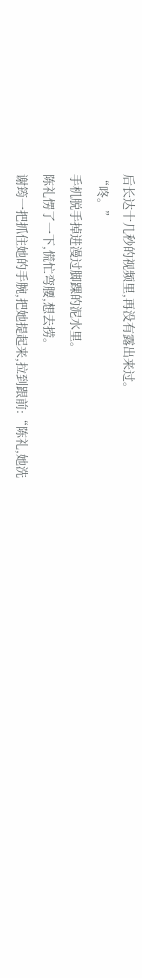后长达十几秒的视频里,再没有露出来过。
“咚。”
手机脱手掉进漫过脚踝的泥水里。
陈礼愣了一下,慌忙弯腰,想去捞。
谢筠一把抓住她的手腕,把她提起来,拉到跟前:“陈礼,她洗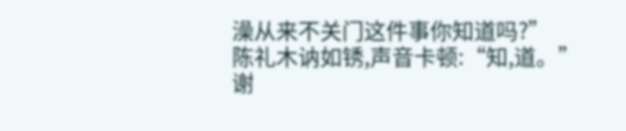澡从来不关门这件事你知道吗?”
陈礼木讷如锈,声音卡顿:“知,道。”
谢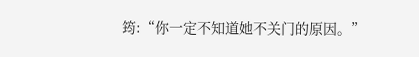筠:“你一定不知道她不关门的原因。”